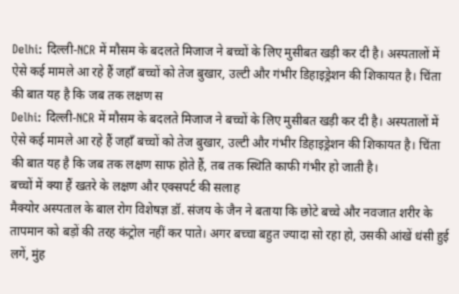Delhi: दिल्ली-NCR में मौसम के बदलते मिजाज ने बच्चों के लिए मुसीबत खड़ी कर दी है। अस्पतालों में ऐसे कई मामले आ रहे हैं जहाँ बच्चों को तेज बुखार, उल्टी और गंभीर डिहाइड्रेशन की शिकायत है। चिंता की बात यह है कि जब तक लक्षण स
Delhi: दिल्ली-NCR में मौसम के बदलते मिजाज ने बच्चों के लिए मुसीबत खड़ी कर दी है। अस्पतालों में ऐसे कई मामले आ रहे हैं जहाँ बच्चों को तेज बुखार, उल्टी और गंभीर डिहाइड्रेशन की शिकायत है। चिंता की बात यह है कि जब तक लक्षण साफ होते हैं, तब तक स्थिति काफी गंभीर हो जाती है।
बच्चों में क्या हैं खतरे के लक्षण और एक्सपर्ट की सलाह
मैक्योर अस्पताल के बाल रोग विशेषज्ञ डॉ. संजय के जैन ने बताया कि छोटे बच्चे और नवजात शरीर के तापमान को बड़ों की तरह कंट्रोल नहीं कर पाते। अगर बच्चा बहुत ज्यादा सो रहा हो, उसकी आंखें धंसी हुई लगें, मुंह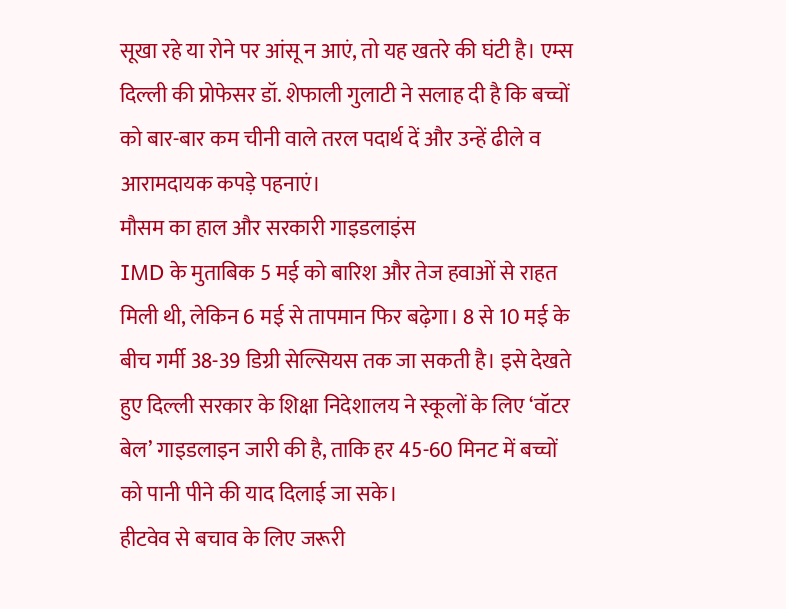सूखा रहे या रोने पर आंसू न आएं, तो यह खतरे की घंटी है। एम्स दिल्ली की प्रोफेसर डॉ. शेफाली गुलाटी ने सलाह दी है कि बच्चों को बार-बार कम चीनी वाले तरल पदार्थ दें और उन्हें ढीले व आरामदायक कपड़े पहनाएं।
मौसम का हाल और सरकारी गाइडलाइंस
IMD के मुताबिक 5 मई को बारिश और तेज हवाओं से राहत मिली थी, लेकिन 6 मई से तापमान फिर बढ़ेगा। 8 से 10 मई के बीच गर्मी 38-39 डिग्री सेल्सियस तक जा सकती है। इसे देखते हुए दिल्ली सरकार के शिक्षा निदेशालय ने स्कूलों के लिए ‘वॉटर बेल’ गाइडलाइन जारी की है, ताकि हर 45-60 मिनट में बच्चों को पानी पीने की याद दिलाई जा सके।
हीटवेव से बचाव के लिए जरूरी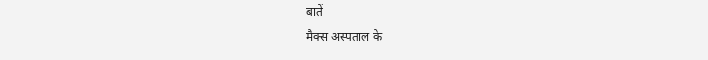बातें
मैक्स अस्पताल के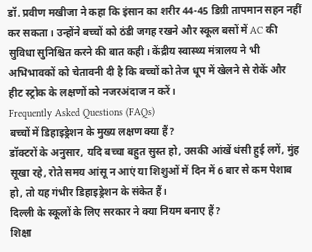डॉ. प्रवीण मखीजा ने कहा कि इंसान का शरीर 44-45 डिग्री तापमान सहन नहीं कर सकता। उन्होंने बच्चों को ठंडी जगह रखने और स्कूल बसों में AC की सुविधा सुनिश्चित करने की बात कही। केंद्रीय स्वास्थ्य मंत्रालय ने भी अभिभावकों को चेतावनी दी है कि बच्चों को तेज धूप में खेलने से रोकें और हीट स्ट्रोक के लक्षणों को नजरअंदाज न करें।
Frequently Asked Questions (FAQs)
बच्चों में डिहाइड्रेशन के मुख्य लक्षण क्या हैं?
डॉक्टरों के अनुसार, यदि बच्चा बहुत सुस्त हो, उसकी आंखें धंसी हुई लगें, मुंह सूखा रहे, रोते समय आंसू न आएं या शिशुओं में दिन में 6 बार से कम पेशाब हो, तो यह गंभीर डिहाइड्रेशन के संकेत हैं।
दिल्ली के स्कूलों के लिए सरकार ने क्या नियम बनाए हैं?
शिक्षा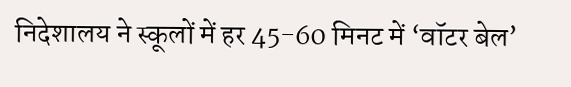निदेशालय ने स्कूलों में हर 45-60 मिनट में ‘वॉटर बेल’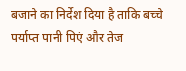बजाने का निर्देश दिया है ताकि बच्चे पर्याप्त पानी पिएं और तेज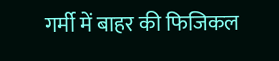गर्मी में बाहर की फिजिकल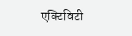एक्टिविटी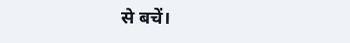से बचें।